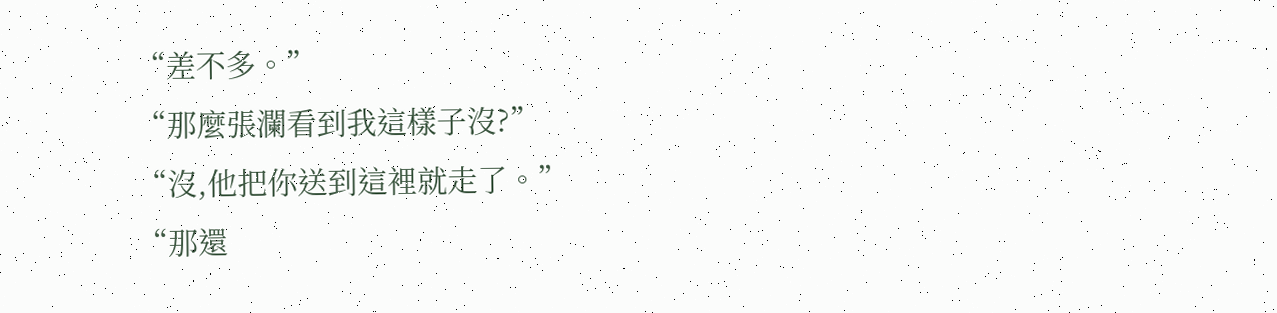“差不多。”
“那麼張瀾看到我這樣子沒?”
“沒,他把你送到這裡就走了。”
“那還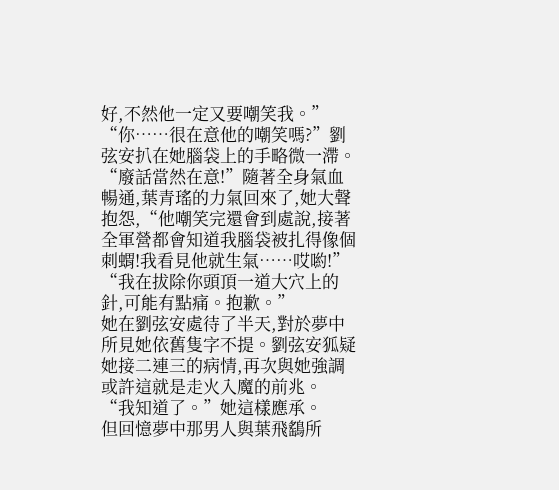好,不然他一定又要嘲笑我。”
“你……很在意他的嘲笑嗎?”劉弦安扒在她腦袋上的手略微一滯。
“廢話當然在意!”隨著全身氣血暢通,葉青瑤的力氣回來了,她大聲抱怨,“他嘲笑完還會到處說,接著全軍營都會知道我腦袋被扎得像個刺蝟!我看見他就生氣……哎喲!”
“我在拔除你頭頂一道大穴上的針,可能有點痛。抱歉。”
她在劉弦安處待了半天,對於夢中所見她依舊隻字不提。劉弦安狐疑她接二連三的病情,再次與她強調或許這就是走火入魔的前兆。
“我知道了。”她這樣應承。
但回憶夢中那男人與葉飛鷂所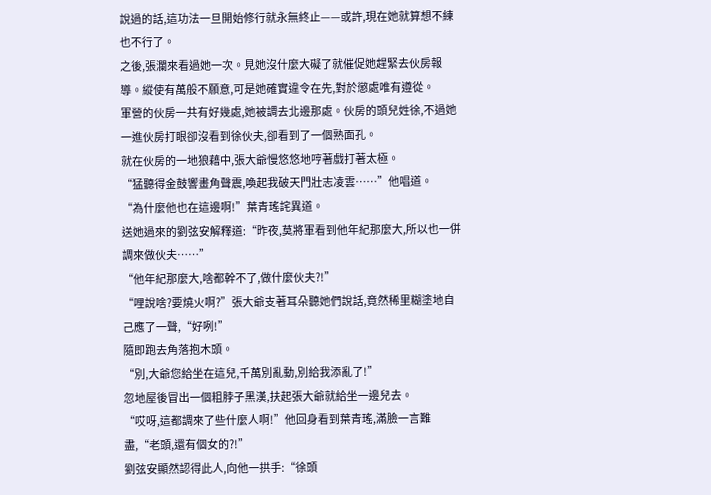說過的話,這功法一旦開始修行就永無終止——或許,現在她就算想不練也不行了。
之後,張瀾來看過她一次。見她沒什麼大礙了就催促她趕緊去伙房報導。縱使有萬般不願意,可是她確實違令在先,對於懲處唯有遵從。
軍營的伙房一共有好幾處,她被調去北邊那處。伙房的頭兒姓徐,不過她一進伙房打眼卻沒看到徐伙夫,卻看到了一個熟面孔。
就在伙房的一地狼藉中,張大爺慢悠悠地哼著戲打著太極。
“猛聽得金鼓響畫角聲震,喚起我破天門壯志凌雲……”他唱道。
“為什麼他也在這邊啊!”葉青瑤詫異道。
送她過來的劉弦安解釋道:“昨夜,莫將軍看到他年紀那麼大,所以也一併調來做伙夫……”
“他年紀那麼大,啥都幹不了,做什麼伙夫?!”
“哩說啥?要燒火啊?”張大爺支著耳朵聽她們說話,竟然稀里糊塗地自己應了一聲,“好咧!”
隨即跑去角落抱木頭。
“別,大爺您給坐在這兒,千萬別亂動,別給我添亂了!”
忽地屋後冒出一個粗脖子黑漢,扶起張大爺就給坐一邊兒去。
“哎呀,這都調來了些什麼人啊!”他回身看到葉青瑤,滿臉一言難盡,“老頭,還有個女的?!”
劉弦安顯然認得此人,向他一拱手:“徐頭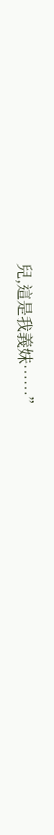兒,這是我義妹……”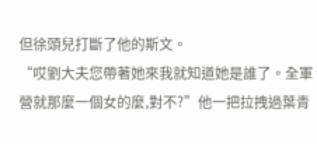但徐頭兒打斷了他的斯文。
“哎劉大夫您帶著她來我就知道她是誰了。全軍營就那麼一個女的麼,對不?”他一把拉拽過葉青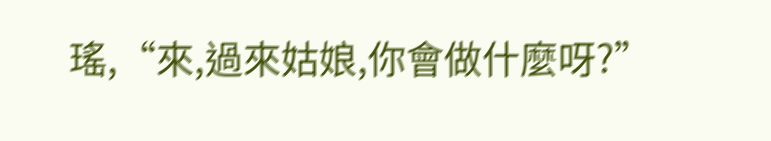瑤,“來,過來姑娘,你會做什麼呀?”